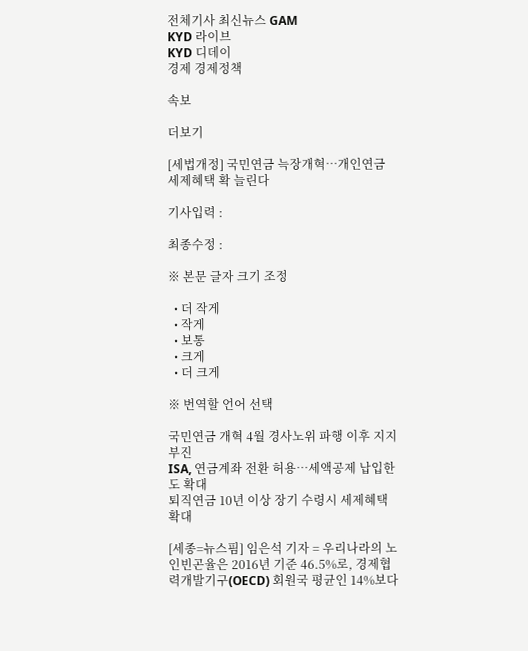전체기사 최신뉴스 GAM
KYD 라이브
KYD 디데이
경제 경제정책

속보

더보기

[세법개정] 국민연금 늑장개혁…개인연금 세제혜택 확 늘린다

기사입력 :

최종수정 :

※ 본문 글자 크기 조정

  • 더 작게
  • 작게
  • 보통
  • 크게
  • 더 크게

※ 번역할 언어 선택

국민연금 개혁 4월 경사노위 파행 이후 지지부진
ISA, 연금계좌 전환 허용…세액공제 납입한도 확대
퇴직연금 10년 이상 장기 수령시 세제혜택 확대

[세종=뉴스핌] 임은석 기자 = 우리나라의 노인빈곤율은 2016년 기준 46.5%로, 경제협력개발기구(OECD) 회원국 평균인 14%보다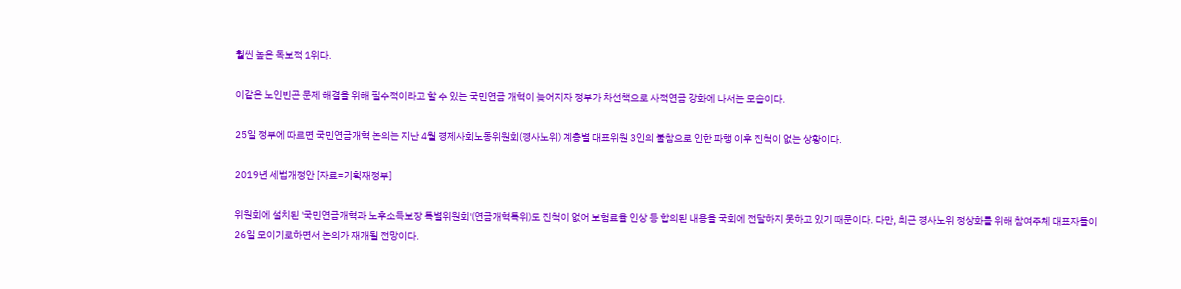훨씬 높은 독보적 1위다.

이같은 노인빈곤 문제 해결을 위해 필수적이라고 할 수 있는 국민연금 개혁이 늦어지자 정부가 차선책으로 사적연금 강화에 나서는 모습이다.

25일 정부에 따르면 국민연금개혁 논의는 지난 4월 경제사회노동위원회(경사노위) 계층별 대표위원 3인의 불참으로 인한 파행 이후 진척이 없는 상황이다.

2019년 세법개정안 [자료=기획재정부]

위원회에 설치된 '국민연금개혁과 노후소득보장 특별위원회'(연금개혁특위)도 진척이 없어 보험료율 인상 등 합의된 내용을 국회에 전달하지 못하고 있기 때문이다. 다만, 최근 경사노위 정상화를 위해 참여주체 대표자들이 26일 모이기로하면서 논의가 재개될 전망이다.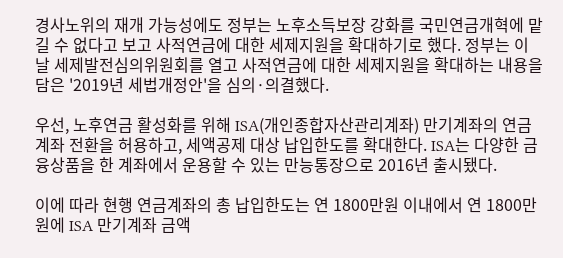경사노위의 재개 가능성에도 정부는 노후소득보장 강화를 국민연금개혁에 맡길 수 없다고 보고 사적연금에 대한 세제지원을 확대하기로 했다. 정부는 이날 세제발전심의위원회를 열고 사적연금에 대한 세제지원을 확대하는 내용을 담은 '2019년 세법개정안'을 심의·의결했다.

우선, 노후연금 활성화를 위해 ISA(개인종합자산관리계좌) 만기계좌의 연금 계좌 전환을 허용하고, 세액공제 대상 납입한도를 확대한다. ISA는 다양한 금융상품을 한 계좌에서 운용할 수 있는 만능통장으로 2016년 출시됐다.

이에 따라 현행 연금계좌의 총 납입한도는 연 1800만원 이내에서 연 1800만원에 ISA 만기계좌 금액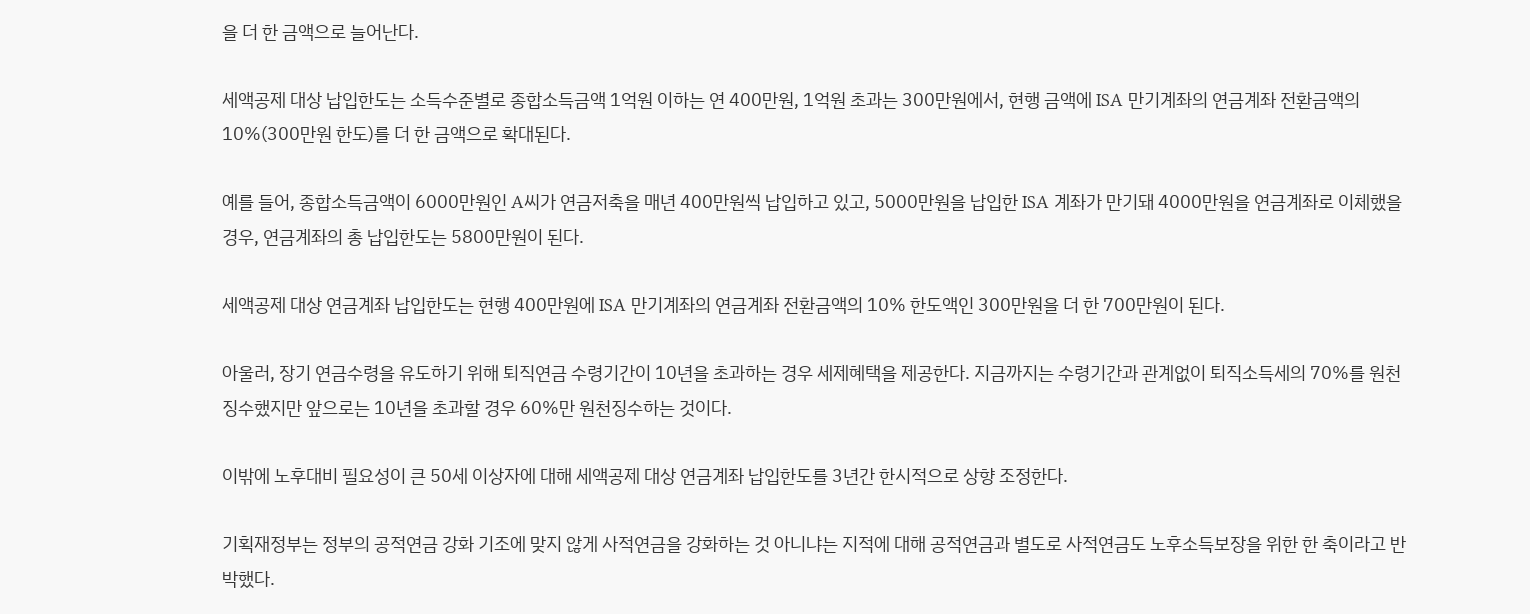을 더 한 금액으로 늘어난다.

세액공제 대상 납입한도는 소득수준별로 종합소득금액 1억원 이하는 연 400만원, 1억원 초과는 300만원에서, 현행 금액에 ISA 만기계좌의 연금계좌 전환금액의 10%(300만원 한도)를 더 한 금액으로 확대된다.

예를 들어, 종합소득금액이 6000만원인 A씨가 연금저축을 매년 400만원씩 납입하고 있고, 5000만원을 납입한 ISA 계좌가 만기돼 4000만원을 연금계좌로 이체했을 경우, 연금계좌의 총 납입한도는 5800만원이 된다.

세액공제 대상 연금계좌 납입한도는 현행 400만원에 ISA 만기계좌의 연금계좌 전환금액의 10% 한도액인 300만원을 더 한 700만원이 된다.

아울러, 장기 연금수령을 유도하기 위해 퇴직연금 수령기간이 10년을 초과하는 경우 세제혜택을 제공한다. 지금까지는 수령기간과 관계없이 퇴직소득세의 70%를 원천징수했지만 앞으로는 10년을 초과할 경우 60%만 원천징수하는 것이다.

이밖에 노후대비 필요성이 큰 50세 이상자에 대해 세액공제 대상 연금계좌 납입한도를 3년간 한시적으로 상향 조정한다.

기획재정부는 정부의 공적연금 강화 기조에 맞지 않게 사적연금을 강화하는 것 아니냐는 지적에 대해 공적연금과 별도로 사적연금도 노후소득보장을 위한 한 축이라고 반박했다.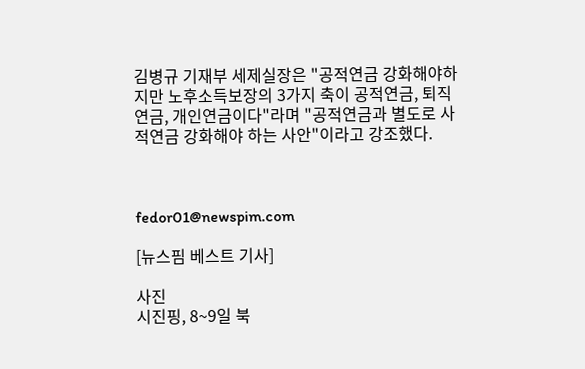김병규 기재부 세제실장은 "공적연금 강화해야하지만 노후소득보장의 3가지 축이 공적연금, 퇴직연금, 개인연금이다"라며 "공적연금과 별도로 사적연금 강화해야 하는 사안"이라고 강조했다.



fedor01@newspim.com

[뉴스핌 베스트 기사]

사진
시진핑, 8~9일 북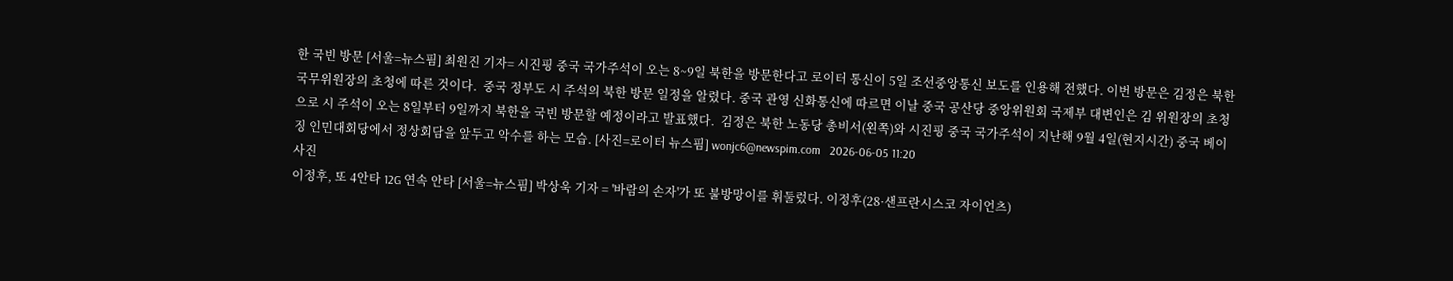한 국빈 방문 [서울=뉴스핌] 최원진 기자= 시진핑 중국 국가주석이 오는 8~9일 북한을 방문한다고 로이터 통신이 5일 조선중앙통신 보도를 인용해 전했다. 이번 방문은 김정은 북한 국무위원장의 초청에 따른 것이다.  중국 정부도 시 주석의 북한 방문 일정을 알렸다. 중국 관영 신화통신에 따르면 이날 중국 공산당 중앙위원회 국제부 대변인은 김 위원장의 초청으로 시 주석이 오는 8일부터 9일까지 북한을 국빈 방문할 예정이라고 발표했다.  김정은 북한 노동당 총비서(왼쪽)와 시진핑 중국 국가주석이 지난해 9월 4일(현지시간) 중국 베이징 인민대회당에서 정상회담을 앞두고 악수를 하는 모습. [사진=로이터 뉴스핌] wonjc6@newspim.com   2026-06-05 11:20
사진
이정후, 또 4안타 12G 연속 안타 [서울=뉴스핌] 박상욱 기자 = '바람의 손자'가 또 불방망이를 휘둘렀다. 이정후(28·샌프란시스코 자이언츠)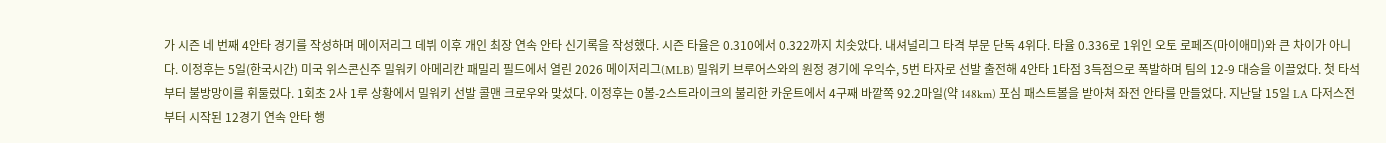가 시즌 네 번째 4안타 경기를 작성하며 메이저리그 데뷔 이후 개인 최장 연속 안타 신기록을 작성했다. 시즌 타율은 0.310에서 0.322까지 치솟았다. 내셔널리그 타격 부문 단독 4위다. 타율 0.336로 1위인 오토 로페즈(마이애미)와 큰 차이가 아니다. 이정후는 5일(한국시간) 미국 위스콘신주 밀워키 아메리칸 패밀리 필드에서 열린 2026 메이저리그(MLB) 밀워키 브루어스와의 원정 경기에 우익수, 5번 타자로 선발 출전해 4안타 1타점 3득점으로 폭발하며 팀의 12-9 대승을 이끌었다. 첫 타석부터 불방망이를 휘둘렀다. 1회초 2사 1루 상황에서 밀워키 선발 콜맨 크로우와 맞섰다. 이정후는 0볼-2스트라이크의 불리한 카운트에서 4구째 바깥쪽 92.2마일(약 148km) 포심 패스트볼을 받아쳐 좌전 안타를 만들었다. 지난달 15일 LA 다저스전부터 시작된 12경기 연속 안타 행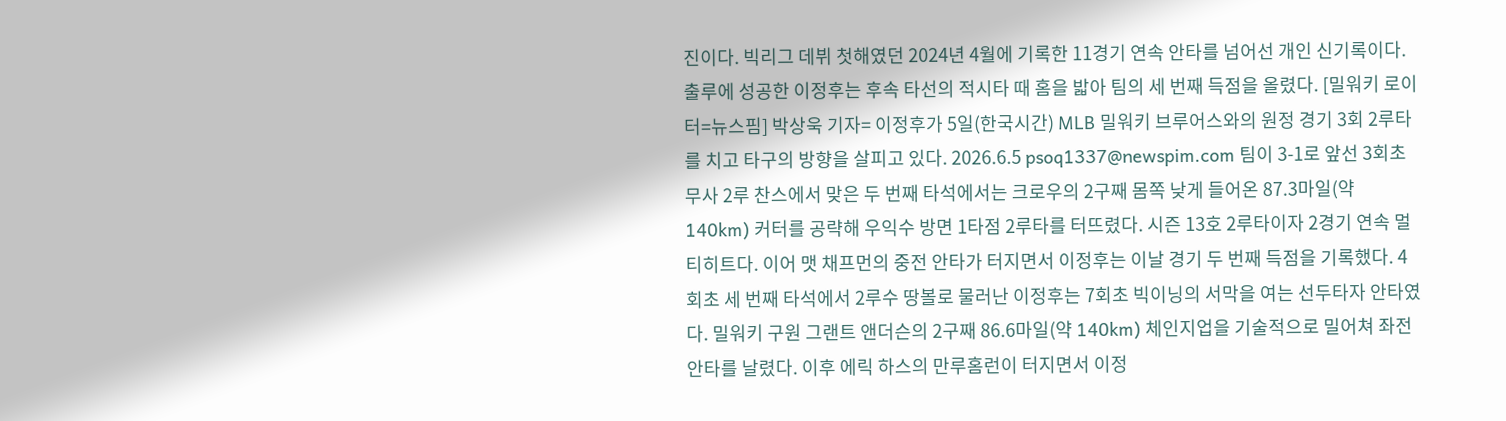진이다. 빅리그 데뷔 첫해였던 2024년 4월에 기록한 11경기 연속 안타를 넘어선 개인 신기록이다. 출루에 성공한 이정후는 후속 타선의 적시타 때 홈을 밟아 팀의 세 번째 득점을 올렸다. [밀워키 로이터=뉴스핌] 박상욱 기자= 이정후가 5일(한국시간) MLB 밀워키 브루어스와의 원정 경기 3회 2루타를 치고 타구의 방향을 살피고 있다. 2026.6.5 psoq1337@newspim.com 팀이 3-1로 앞선 3회초 무사 2루 찬스에서 맞은 두 번째 타석에서는 크로우의 2구째 몸쪽 낮게 들어온 87.3마일(약 140km) 커터를 공략해 우익수 방면 1타점 2루타를 터뜨렸다. 시즌 13호 2루타이자 2경기 연속 멀티히트다. 이어 맷 채프먼의 중전 안타가 터지면서 이정후는 이날 경기 두 번째 득점을 기록했다. 4회초 세 번째 타석에서 2루수 땅볼로 물러난 이정후는 7회초 빅이닝의 서막을 여는 선두타자 안타였다. 밀워키 구원 그랜트 앤더슨의 2구째 86.6마일(약 140km) 체인지업을 기술적으로 밀어쳐 좌전 안타를 날렸다. 이후 에릭 하스의 만루홈런이 터지면서 이정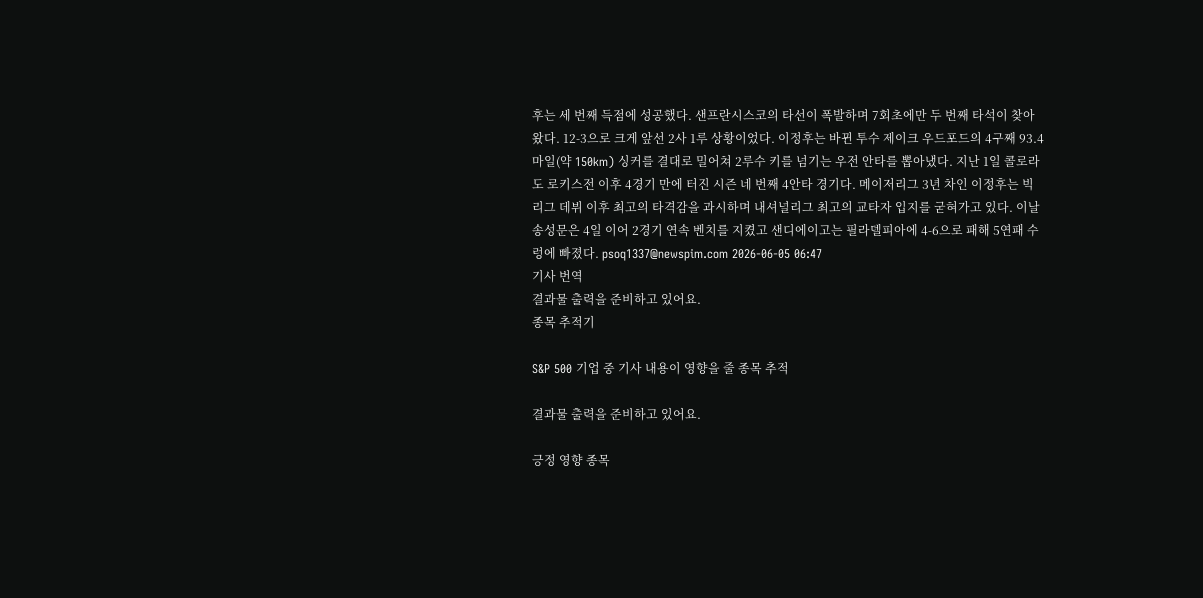후는 세 번째 득점에 성공했다. 샌프란시스코의 타선이 폭발하며 7회초에만 두 번째 타석이 찾아왔다. 12-3으로 크게 앞선 2사 1루 상황이었다. 이정후는 바뀐 투수 제이크 우드포드의 4구째 93.4마일(약 150km) 싱커를 결대로 밀어쳐 2루수 키를 넘기는 우전 안타를 뽑아냈다. 지난 1일 콜로라도 로키스전 이후 4경기 만에 터진 시즌 네 번째 4안타 경기다. 메이저리그 3년 차인 이정후는 빅리그 데뷔 이후 최고의 타격감을 과시하며 내셔널리그 최고의 교타자 입지를 굳혀가고 있다. 이날 송성문은 4일 이어 2경기 연속 벤치를 지켰고 샌디에이고는 필라델피아에 4-6으로 패해 5연패 수렁에 빠졌다. psoq1337@newspim.com 2026-06-05 06:47
기사 번역
결과물 출력을 준비하고 있어요.
종목 추적기

S&P 500 기업 중 기사 내용이 영향을 줄 종목 추적

결과물 출력을 준비하고 있어요.

긍정 영향 종목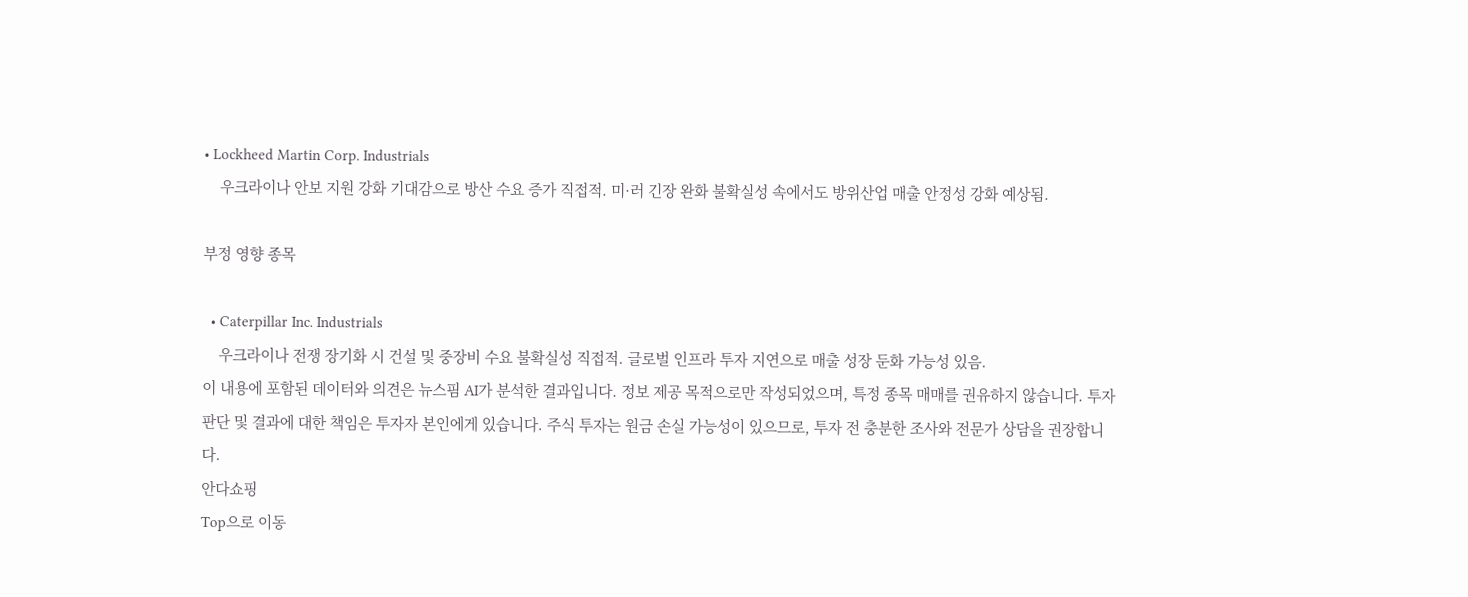• Lockheed Martin Corp. Industrials
    우크라이나 안보 지원 강화 기대감으로 방산 수요 증가 직접적. 미·러 긴장 완화 불확실성 속에서도 방위산업 매출 안정성 강화 예상됨.

부정 영향 종목

  • Caterpillar Inc. Industrials
    우크라이나 전쟁 장기화 시 건설 및 중장비 수요 불확실성 직접적. 글로벌 인프라 투자 지연으로 매출 성장 둔화 가능성 있음.
이 내용에 포함된 데이터와 의견은 뉴스핌 AI가 분석한 결과입니다. 정보 제공 목적으로만 작성되었으며, 특정 종목 매매를 권유하지 않습니다. 투자 판단 및 결과에 대한 책임은 투자자 본인에게 있습니다. 주식 투자는 원금 손실 가능성이 있으므로, 투자 전 충분한 조사와 전문가 상담을 권장합니다.
안다쇼핑
Top으로 이동